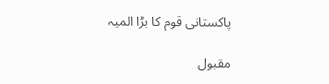پاکستانی قوم کا بڑا المیہ

مقبول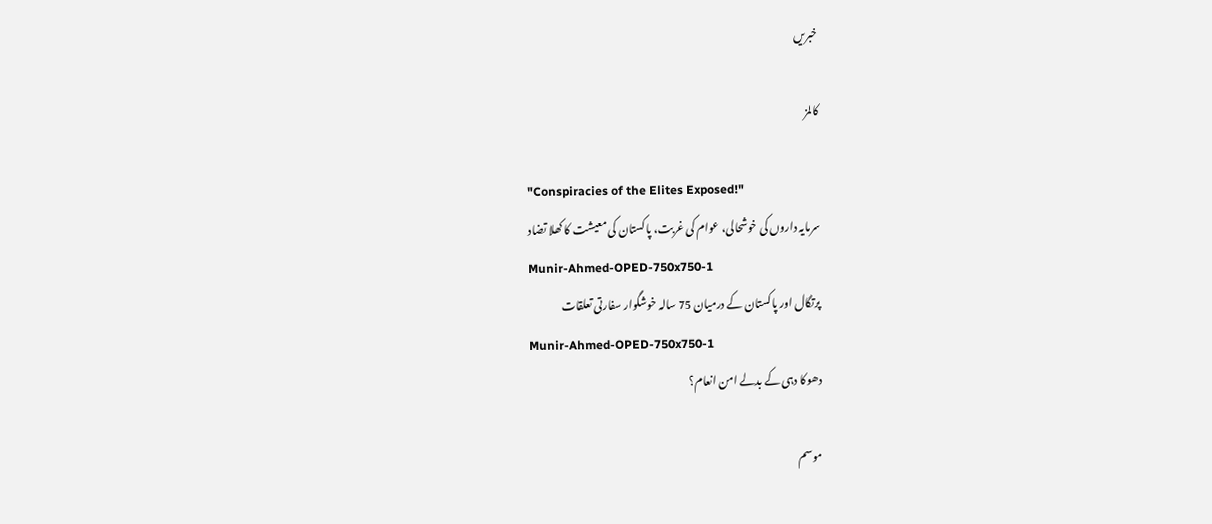خبریں

کالمز

"Conspiracies of the Elites Exposed!"
سرمایہ داروں کی خوشحالی، عوام کی غربت، پاکستان کی معیشت کا کھلا تضاد
Munir-Ahmed-OPED-750x750-1
پرتگال اور پاکستان کے درمیان 75 سالہ خوشگوار سفارتی تعلقات
Munir-Ahmed-OPED-750x750-1
دھوکا دہی کے بدلے امن انعام؟

موسم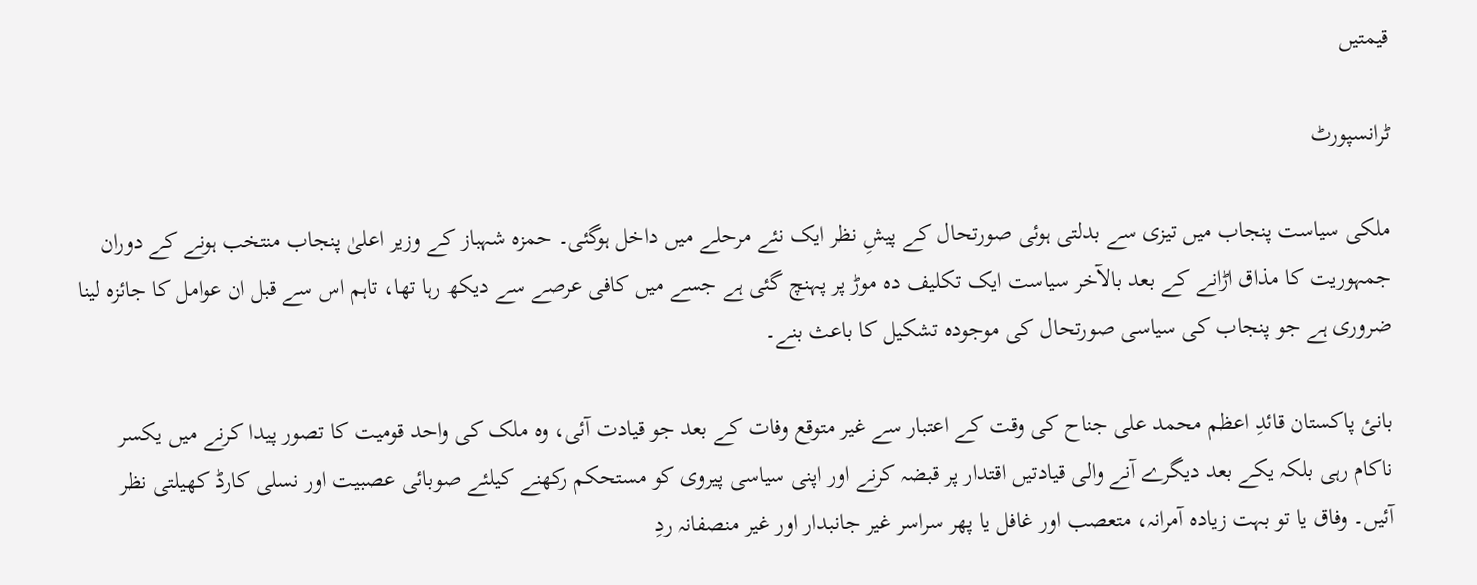قیمتیں

ٹرانسپورٹ

ملکی سیاست پنجاب میں تیزی سے بدلتی ہوئی صورتحال کے پیشِ نظر ایک نئے مرحلے میں داخل ہوگئی۔ حمزہ شہباز کے وزیر اعلیٰ پنجاب منتخب ہونے کے دوران جمہوریت کا مذاق اڑانے کے بعد بالآخر سیاست ایک تکلیف دہ موڑ پر پہنچ گئی ہے جسے میں کافی عرصے سے دیکھ رہا تھا، تاہم اس سے قبل ان عوامل کا جائزہ لینا ضروری ہے جو پنجاب کی سیاسی صورتحال کی موجودہ تشکیل کا باعث بنے۔

بانئ پاکستان قائدِ اعظم محمد علی جناح کی وقت کے اعتبار سے غیر متوقع وفات کے بعد جو قیادت آئی، وہ ملک کی واحد قومیت کا تصور پیدا کرنے میں یکسر ناکام رہی بلکہ یکے بعد دیگرے آنے والی قیادتیں اقتدار پر قبضہ کرنے اور اپنی سیاسی پیروی کو مستحکم رکھنے کیلئے صوبائی عصبیت اور نسلی کارڈ کھیلتی نظر آئیں۔ وفاق یا تو بہت زیادہ آمرانہ، متعصب اور غافل یا پھر سراسر غیر جانبدار اور غیر منصفانہ ردِ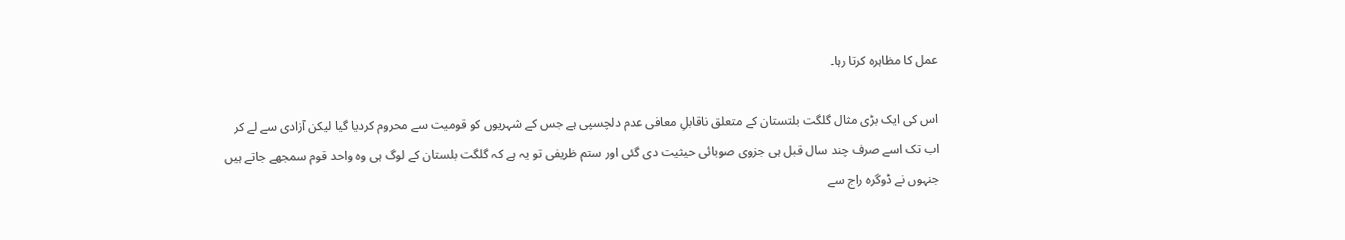عمل کا مظاہرہ کرتا رہا۔

اس کی ایک بڑی مثال گلگت بلتستان کے متعلق ناقابلِ معافی عدم دلچسپی ہے جس کے شہریوں کو قومیت سے محروم کردیا گیا لیکن آزادی سے لے کر اب تک اسے صرف چند سال قبل ہی جزوی صوبائی حیثیت دی گئی اور ستم ظریفی تو یہ ہے کہ گلگت بلستان کے لوگ ہی وہ واحد قوم سمجھے جاتے ہیں جنہوں نے ڈوگرہ راج سے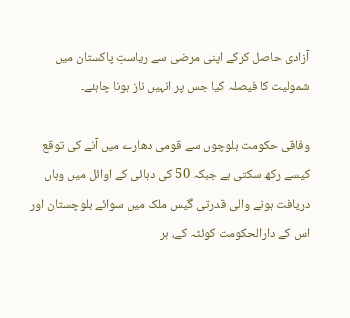آزادی حاصل کرکے اپنی مرضی سے ریاستِ پاکستان میں شمولیت کا فیصلہ کیا جس پر انہیں ناز ہونا چاہئے۔

وفاقی حکومت بلوچوں سے قومی دھارے میں آنے کی توقع کیسے رکھ سکتی ہے جبکہ 50 کی دہائی کے اوائل میں وہاں دریافت ہونے والی قدرتی گیس ملک میں سوائے بلوچستان اور اس کے دارالحکومت کوئٹہ کے، ہر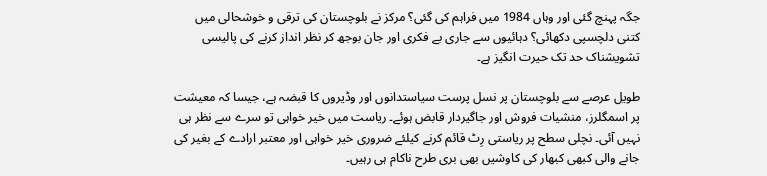جگہ پہنچ گئی اور وہاں 1984 میں فراہم کی گئی؟ مرکز نے بلوچستان کی ترقی و خوشحالی میں کتنی دلچسپی دکھائی؟ دہائیوں سے جاری بے فکری اور جان بوجھ کر نظر انداز کرنے کی پالیسی تشویشناک حد تک حیرت انگیز ہے۔

طویل عرصے سے بلوچستان پر نسل پرست سیاستدانوں اور وڈیروں کا قبضہ ہے، جیسا کہ معیشت پر اسمگلرز، منشیات فروش اور جاگیردار قابض ہوئے۔ ریاست میں خیر خواہی تو سرے سے نظر ہی نہیں آئی۔ نچلی سطح پر ریاستی رِٹ قائم کرنے کیلئے ضروری خیر خواہی اور معتبر ارادے کے بغیر کی جانے والی کبھی کبھار کی کاوشیں بھی بری طرح ناکام ہی رہیں۔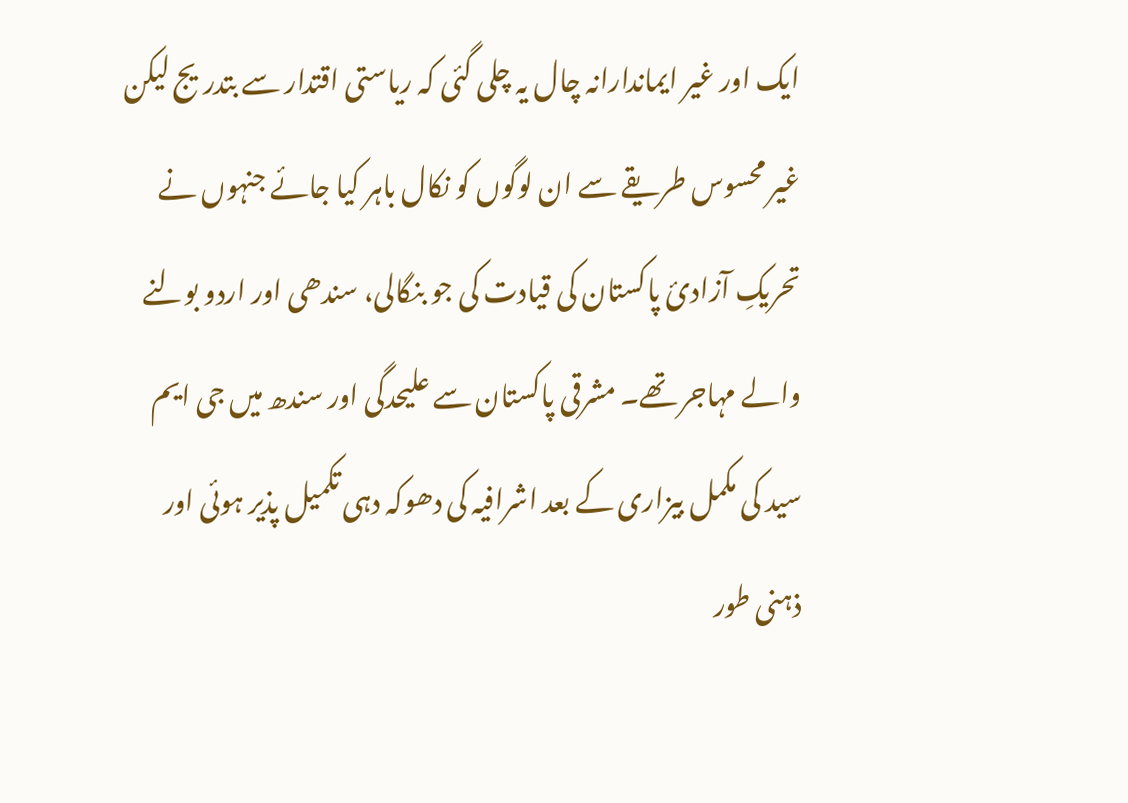ایک اور غیر ایماندارانہ چال یہ چلی گئی کہ ریاستی اقتدار سے بتدریج لیکن غیر محسوس طریقے سے ان لوگوں کو نکال باہر کیا جائے جنہوں نے تحریکِ آزادئ پاکستان کی قیادت کی جو بنگالی، سندھی اور اردو بولنے والے مہاجر تھے۔ مشرقی پاکستان سے علیحدگی اور سندھ میں جی ایم سید کی مکمل بیزاری کے بعد اشرافیہ کی دھوکہ دہی تکمیل پذیر ہوئی اور ذہنی طور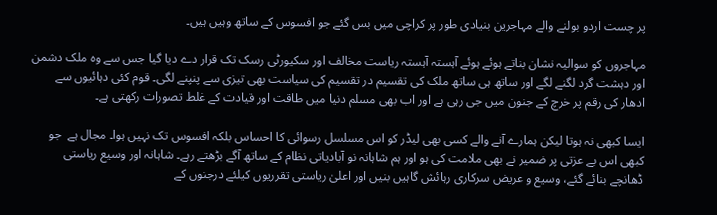پر چست اردو بولنے والے مہاجرین بنیادی طور پر کراچی میں بس گئے جو افسوس کے ساتھ وہیں ہیں۔

مہاجروں کو سوالیہ نشان بناتے ہوئے ہوئے آہستہ آہستہ ریاست مخالف اور سکیورٹی رسک تک قرار دے دیا گیا جس سے وہ ملک دشمن اور دہشت گرد لگنے لگے اور ساتھ ہی ساتھ ملک کی تقسیم در تقسیم کی سیاست بھی تیزی سے پنپنے لگی۔ قوم کئی دہائیوں سے ادھار کی رقم پر خرچ کے جنون میں جی رہی ہے اور اب بھی مسلم دنیا میں طاقت اور قیادت کے غلط تصورات رکھتی ہے۔

ایسا کبھی نہ ہوتا لیکن ہمارے آنے والے کسی بھی لیڈر کو اس مسلسل رسوائی کا احساس بلکہ افسوس تک نہیں ہوا۔ مجال ہے  جو کبھی اس بے عزتی پر ضمیر نے بھی ملامت کی ہو اور ہم شاہانہ نو آبادیاتی نظام کے ساتھ آگے بڑھتے رہے۔ شاہانہ اور وسیع ریاستی ڈھانچے بنائے گئے، وسیع و عریض سرکاری رہائش گاہیں بنیں اور اعلیٰ ریاستی تقرریوں کیلئے درجنوں کے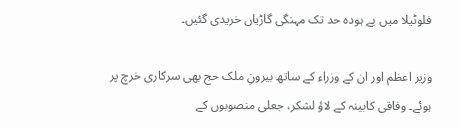فلوٹیلا میں بے ہودہ حد تک مہنگی گاڑیاں خریدی گئیں۔

وزیر اعظم اور ان کے وزراء کے ساتھ بیرونِ ملک حج بھی سرکاری خرچ پر ہوئے۔ وفاقی کابینہ کے لاؤ لشکر، جعلی منصوبوں کے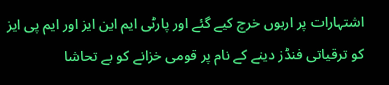اشتہارات پر اربوں خرچ کیے گئے اور پارٹی ایم این ایز اور ایم پی ایز کو ترقیاتی فنڈز دینے کے نام پر قومی خزانے کو بے تحاشا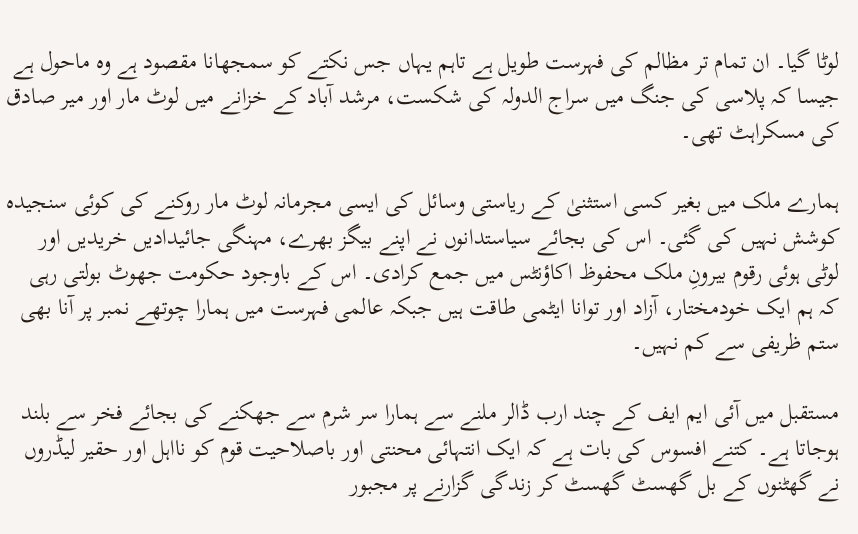لوٹا گیا۔ ان تمام تر مظالم کی فہرست طویل ہے تاہم یہاں جس نکتے کو سمجھانا مقصود ہے وہ ماحول ہے جیسا کہ پلاسی کی جنگ میں سراج الدولہ کی شکست، مرشد آباد کے خزانے میں لوٹ مار اور میر صادق کی مسکراہٹ تھی۔

ہمارے ملک میں بغیر کسی استثنیٰ کے ریاستی وسائل کی ایسی مجرمانہ لوٹ مار روکنے کی کوئی سنجیدہ کوشش نہیں کی گئی۔ اس کی بجائے سیاستدانوں نے اپنے بیگز بھرے، مہنگی جائیدادیں خریدیں اور لوٹی ہوئی رقوم بیرونِ ملک محفوظ اکاؤنٹس میں جمع کرادی۔ اس کے باوجود حکومت جھوٹ بولتی رہی کہ ہم ایک خودمختار، آزاد اور توانا ایٹمی طاقت ہیں جبکہ عالمی فہرست میں ہمارا چوتھے نمبر پر آنا بھی ستم ظریفی سے کم نہیں۔

مستقبل میں آئی ایم ایف کے چند ارب ڈالر ملنے سے ہمارا سر شرم سے جھکنے کی بجائے فخر سے بلند ہوجاتا ہے۔ کتنے افسوس کی بات ہے کہ ایک انتہائی محنتی اور باصلاحیت قوم کو نااہل اور حقیر لیڈروں نے گھٹنوں کے بل گھسٹ گھسٹ کر زندگی گزارنے پر مجبور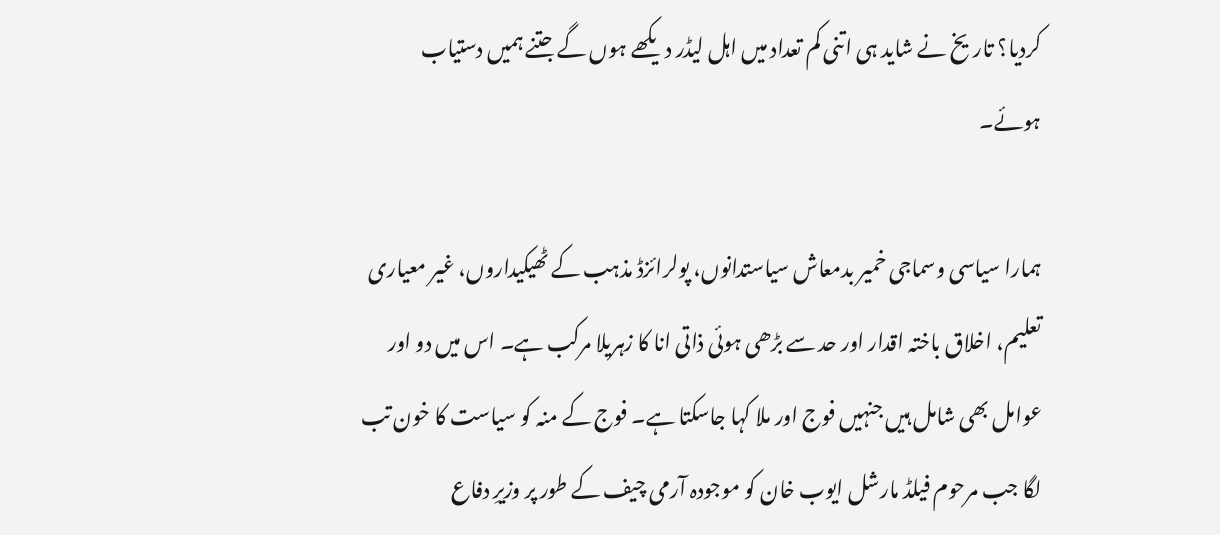کردیا؟ تاریخ نے شاید ہی اتنی کم تعداد میں اہل لیڈر دیکھے ہوں گے جتنے ہمیں دستیاب ہوئے۔

ہمارا سیاسی وسماجی خمیر بدمعاش سیاستدانوں، پولرائزڈ مذہب کے ٹھیکیداروں، غیر معیاری تعلیم، اخلاق باختہ اقدار اور حد سے بڑھی ہوئی ذاتی انا کا زہریلا مرکب ہے۔ اس میں دو اور عوامل بھی شامل ہیں جنہیں فوج اور ملا کہا جاسکتا ہے۔ فوج کے منہ کو سیاست کا خون تب لگا جب مرحوم فیلڈ مارشل ایوب خان کو موجودہ آرمی چیف کے طور پر وزیرِ دفاع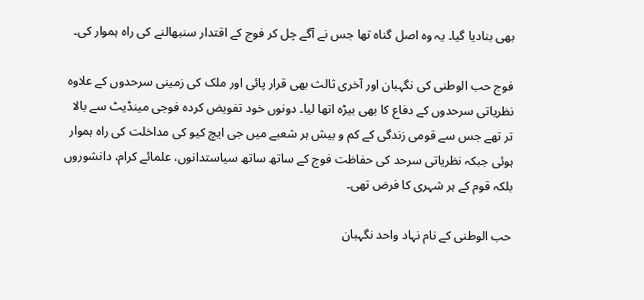بھی بنادیا گیا۔ یہ وہ اصل گناہ تھا جس نے آگے چل کر فوج کے اقتدار سنبھالنے کی راہ ہموار کی۔

فوج حب الوطنی کی نگہبان اور آخری ثالث بھی قرار پائی اور ملک کی زمینی سرحدوں کے علاوہ نظریاتی سرحدوں کے دفاع کا بھی بیڑہ اتھا لیا۔ دونوں خود تفویض کردہ فوجی مینڈیٹ سے بالا تر تھے جس سے قومی زندگی کے کم و بیش ہر شعبے میں جی ایچ کیو کی مداخلت کی راہ ہموار ہوئی جبکہ نظریاتی سرحد کی حفاظت فوج کے ساتھ ساتھ سیاستدانوں، علمائے کرام، دانشوروں بلکہ قوم کے ہر شہری کا فرض تھی۔

حب الوطنی کے نام نہاد واحد نگہبان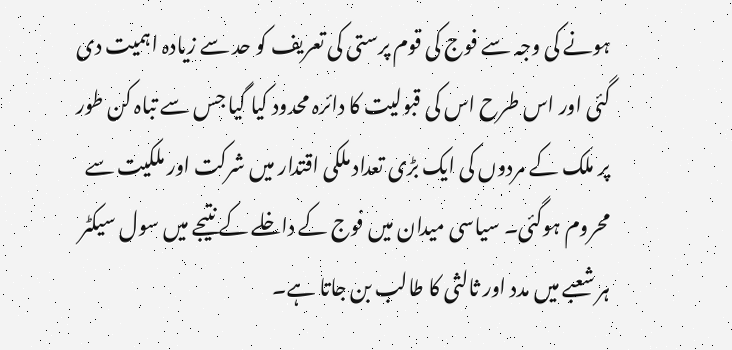ہونے کی وجہ سے فوج کی قوم پرستی کی تعریف کو حد سے زیادہ اہمیت دی گئی اور اس طرح اس کی قبولیت کا دائرہ محدود کیا گیا جس سے تباہ کن طور پر ملک کے مردوں کی ایک بڑی تعداد ملکی اقتدار میں شرکت اور ملکیت سے محروم ہوگئی۔ سیاسی میدان میں فوج کے داخلے کے نتیجے میں سول سیکٹر ہر شعبے میں مدد اور ثالثی کا طالب بن جاتا ہے۔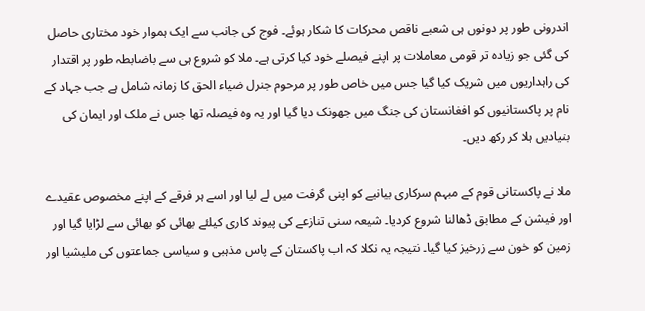اندرونی طور پر دونوں ہی شعبے ناقص محرکات کا شکار ہوئے۔ فوج کی جانب سے ایک ہموار خود مختاری حاصل کی گئی جو زیادہ تر قومی معاملات پر اپنے فیصلے خود کیا کرتی ہے۔ ملا کو شروع ہی سے باضابطہ طور پر اقتدار کی راہداریوں میں شریک کیا گیا جس میں خاص طور پر مرحوم جنرل ضیاء الحق کا زمانہ شامل ہے جب جہاد کے نام پر پاکستانیوں کو افغانستان کی جنگ میں جھونک دیا گیا اور یہ وہ فیصلہ تھا جس نے ملک اور ایمان کی بنیادیں ہلا کر رکھ دیں۔

ملا نے پاکستانی قوم کے مبہم سرکاری بیانیے کو اپنی گرفت میں لے لیا اور اسے ہر فرقے کے اپنے مخصوص عقیدے اور فیشن کے مطابق ڈھالنا شروع کردیا۔ شیعہ سنی تنازعے کی پیوند کاری کیلئے بھائی کو بھائی سے لڑایا گیا اور زمین کو خون سے زرخیز کیا گیا۔ نتیجہ یہ نکلا کہ اب پاکستان کے پاس مذہبی و سیاسی جماعتوں کی ملیشیا اور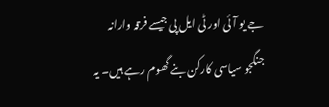جے یو آئی اور ٹی ایل پی جیسے فرقہ وارانہ جنگجو سیاسی کارکن بنے گھوم رہے ہیں۔ یہ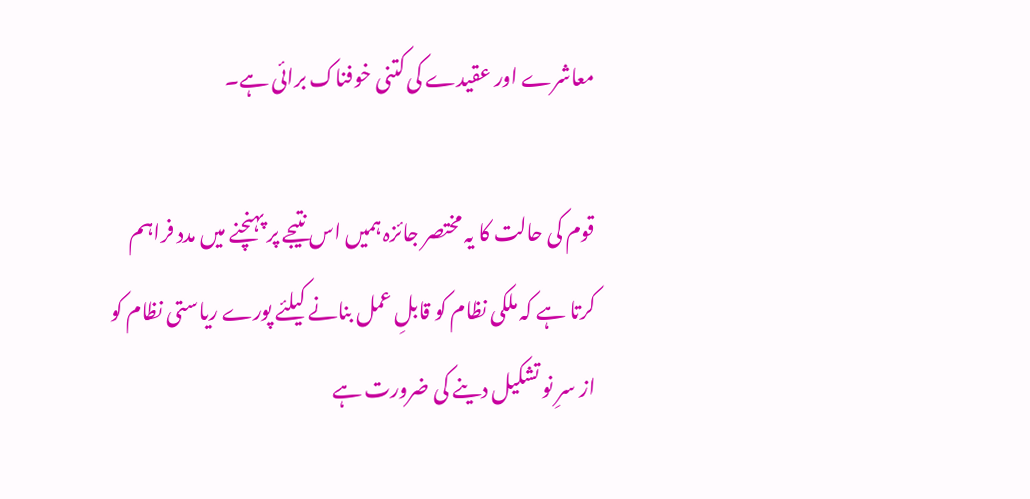معاشرے اور عقیدے کی کتنی خوفناک برائی ہے۔

قوم کی حالت کا یہ مختصر جائزہ ہمیں اس نتیجے پر پہنچنے میں مدد فراہم کرتا ہے کہ ملکی نظام کو قابلِ عمل بنانے کیلئے پورے ریاستی نظام کو از سرِ نو تشکیل دینے کی ضرورت ہے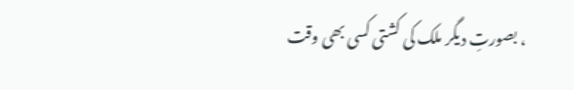، بصورتِ دیگر ملک کی کشتی کسی بھی وقت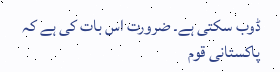ڈوب سکتی ہے۔ ضرورت اس بات کی ہے کہ پاکستانی قوم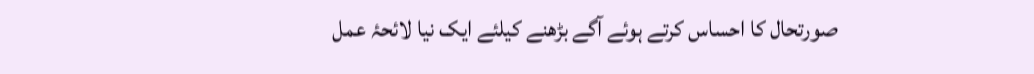صورتحال کا احساس کرتے ہوئے آگے بڑھنے کیلئے ایک نیا لائحۂ عمل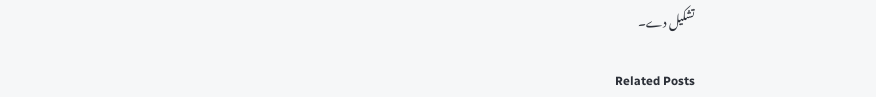تشکیل دے۔

Related Posts